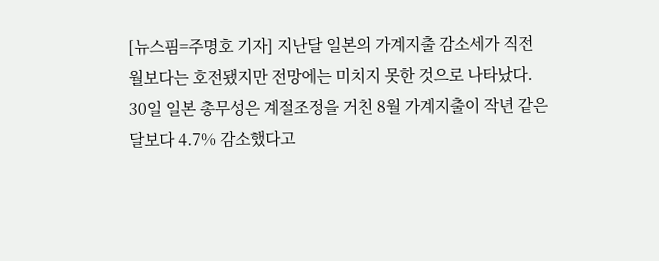[뉴스핌=주명호 기자] 지난달 일본의 가계지출 감소세가 직전월보다는 호전됐지만 전망에는 미치지 못한 것으로 나타났다.
30일 일본 총무성은 계절조정을 거친 8월 가계지출이 작년 같은 달보다 4.7% 감소했다고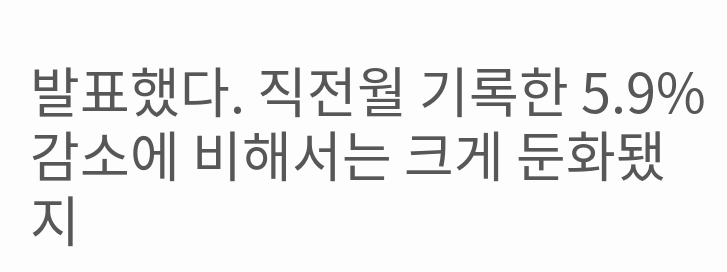발표했다. 직전월 기록한 5.9% 감소에 비해서는 크게 둔화됐지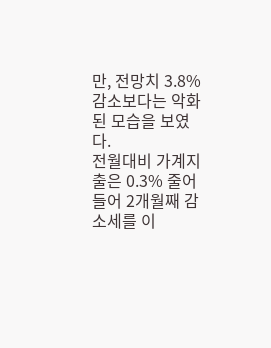만, 전망치 3.8% 감소보다는 악화된 모습을 보였다.
전월대비 가계지출은 0.3% 줄어들어 2개월째 감소세를 이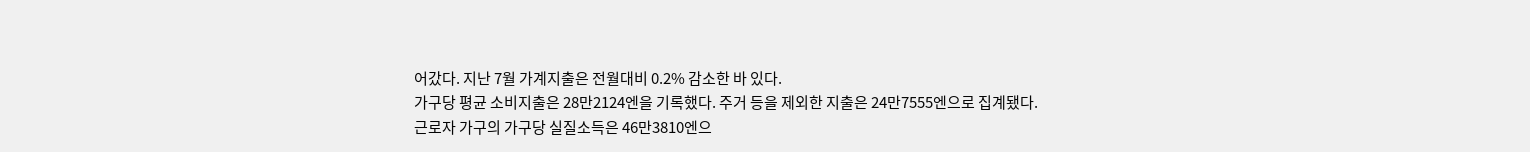어갔다. 지난 7월 가계지출은 전월대비 0.2% 감소한 바 있다.
가구당 평균 소비지출은 28만2124엔을 기록했다. 주거 등을 제외한 지출은 24만7555엔으로 집계됐다.
근로자 가구의 가구당 실질소득은 46만3810엔으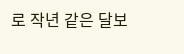로 작년 같은 달보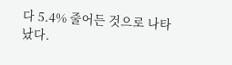다 5.4% 줄어든 것으로 나타났다.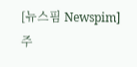[뉴스핌 Newspim] 주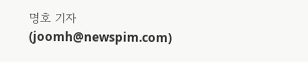명호 기자 (joomh@newspim.com)